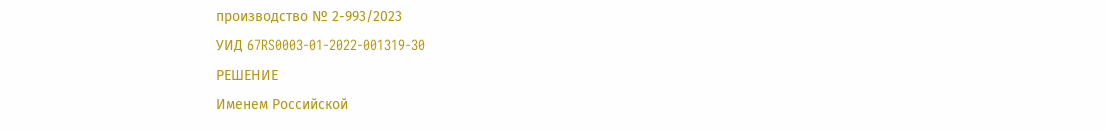производство № 2-993/2023
УИД 67RS0003-01-2022-001319-30
РЕШЕНИЕ
Именем Российской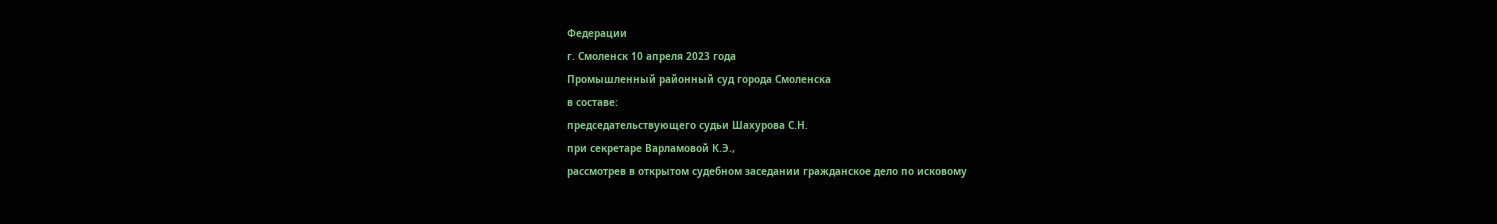Федерации
г. Смоленск 10 апреля 2023 года
Промышленный районный суд города Смоленска
в составе:
председательствующего судьи Шахурова С.Н.
при секретаре Варламовой К.Э.,
рассмотрев в открытом судебном заседании гражданское дело по исковому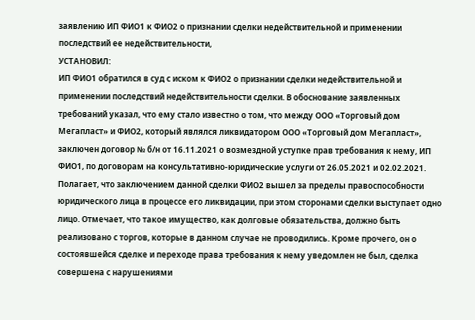заявлению ИП ФИО1 к ФИО2 о признании сделки недействительной и применении последствий ее недействительности,
УСТАНОВИЛ:
ИП ФИО1 обратился в суд с иском к ФИО2 о признании сделки недействительной и применении последствий недействительности сделки. В обоснование заявленных требований указал, что ему стало известно о том, что между ООО «Торговый дом Мегапласт» и ФИО2, который являлся ликвидатором ООО «Торговый дом Мегапласт», заключен договор № б/н от 16.11.2021 о возмездной уступке прав требования к нему, ИП ФИО1, по договорам на консультативно-юридические услуги от 26.05.2021 и 02.02.2021. Полагает, что заключением данной сделки ФИО2 вышел за пределы правоспособности юридического лица в процессе его ликвидации, при этом сторонами сделки выступает одно лицо. Отмечает, что такое имущество, как долговые обязательства, должно быть реализовано с торгов, которые в данном случае не проводились. Кроме прочего, он о состоявшейся сделке и переходе права требования к нему уведомлен не был, сделка совершена с нарушениями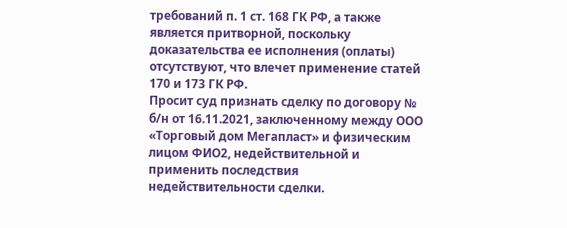требований п. 1 ст. 168 ГК РФ, а также является притворной, поскольку доказательства ее исполнения (оплаты) отсутствуют, что влечет применение статей 170 и 173 ГК РФ.
Просит суд признать сделку по договору № б/н от 16.11.2021, заключенному между ООО «Торговый дом Мегапласт» и физическим лицом ФИО2, недействительной и применить последствия недействительности сделки.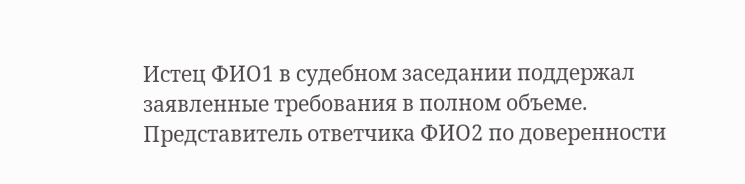Истец ФИО1 в судебном заседании поддержал заявленные требования в полном объеме.
Представитель ответчика ФИО2 по доверенности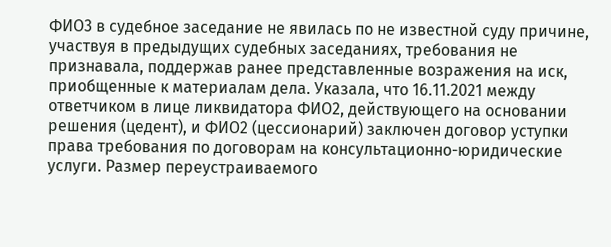ФИО3 в судебное заседание не явилась по не известной суду причине, участвуя в предыдущих судебных заседаниях, требования не признавала, поддержав ранее представленные возражения на иск, приобщенные к материалам дела. Указала, что 16.11.2021 между ответчиком в лице ликвидатора ФИО2, действующего на основании решения (цедент), и ФИО2 (цессионарий) заключен договор уступки права требования по договорам на консультационно-юридические услуги. Размер переустраиваемого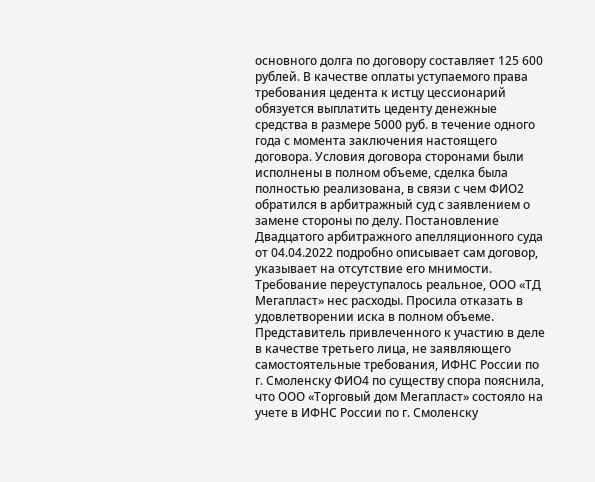основного долга по договору составляет 125 600 рублей. В качестве оплаты уступаемого права требования цедента к истцу цессионарий обязуется выплатить цеденту денежные средства в размере 5000 руб. в течение одного года с момента заключения настоящего договора. Условия договора сторонами были исполнены в полном объеме, сделка была полностью реализована, в связи с чем ФИО2 обратился в арбитражный суд с заявлением о замене стороны по делу. Постановление Двадцатого арбитражного апелляционного суда от 04.04.2022 подробно описывает сам договор, указывает на отсутствие его мнимости. Требование переуступалось реальное, ООО «ТД Мегапласт» нес расходы. Просила отказать в удовлетворении иска в полном объеме.
Представитель привлеченного к участию в деле в качестве третьего лица, не заявляющего самостоятельные требования, ИФНС России по г. Смоленску ФИО4 по существу спора пояснила, что ООО «Торговый дом Мегапласт» состояло на учете в ИФНС России по г. Смоленску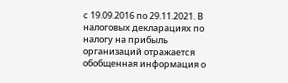с 19.09.2016 по 29.11.2021. В налоговых декларациях по налогу на прибыль организаций отражается обобщенная информация о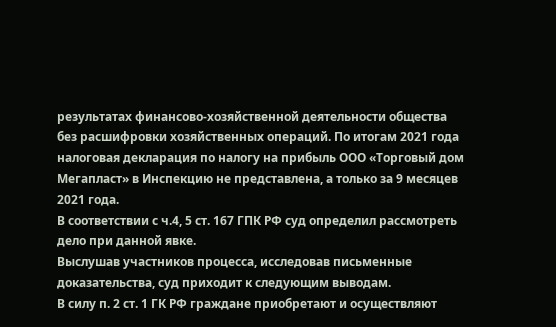результатах финансово-хозяйственной деятельности общества без расшифровки хозяйственных операций. По итогам 2021 года налоговая декларация по налогу на прибыль ООО «Торговый дом Мегапласт» в Инспекцию не представлена, а только за 9 месяцев 2021 года.
В соответствии с ч.4, 5 ст. 167 ГПК РФ суд определил рассмотреть дело при данной явке.
Выслушав участников процесса, исследовав письменные доказательства, суд приходит к следующим выводам.
В силу п. 2 ст. 1 ГК РФ граждане приобретают и осуществляют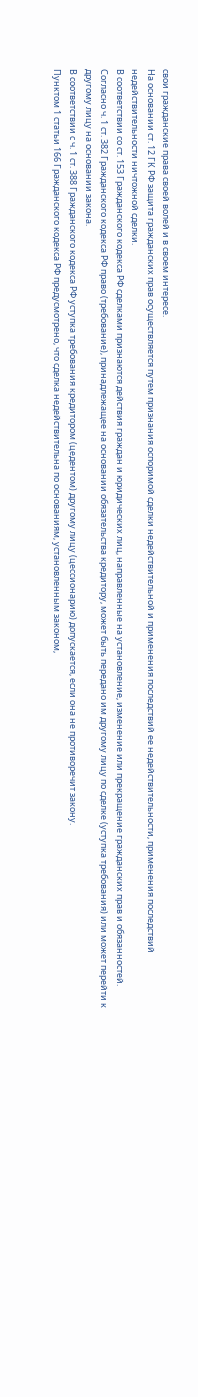свои гражданские права своей волей и в своем интересе.
На основании ст. 12 ГК РФ защита гражданских прав осуществляется путем признания оспоримой сделки недействительной и применения последствий ее недействительности, применения последствий недействительности ничтожной сделки.
В соответствии со ст. 153 Гражданского кодекса РФ сделками признаются действия граждан и юридических лиц, направленные на установление, изменение или прекращение гражданских прав и обязанностей.
Согласно ч. 1 ст. 382 Гражданского кодекса РФ право (требование), принадлежащее на основании обязательства кредитору, может быть передано им другому лицу по сделке (уступка требования) или может перейти к другому лицу на основании закона.
В соответствии с ч. 1 ст. 388 Гражданского кодекса РФ уступка требования кредитором (цедентом) другому лицу (цессионарию) допускается, если она не противоречит закону.
Пунктом 1 статьи 166 Гражданского кодекса РФ предусмотрено, что сделка недействительна по основаниям, установленным законом,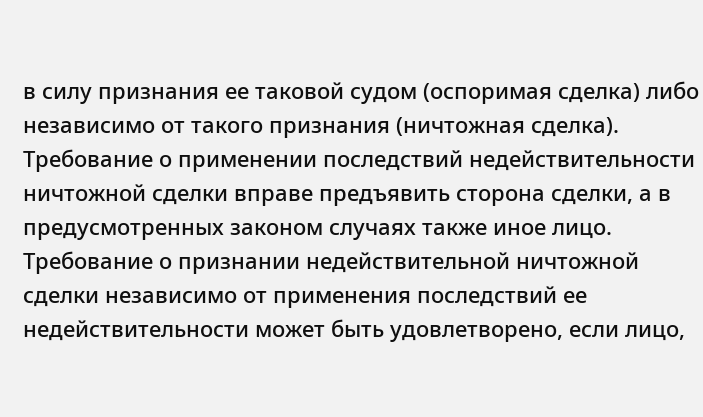в силу признания ее таковой судом (оспоримая сделка) либо независимо от такого признания (ничтожная сделка).
Требование о применении последствий недействительности ничтожной сделки вправе предъявить сторона сделки, а в предусмотренных законом случаях также иное лицо. Требование о признании недействительной ничтожной сделки независимо от применения последствий ее недействительности может быть удовлетворено, если лицо,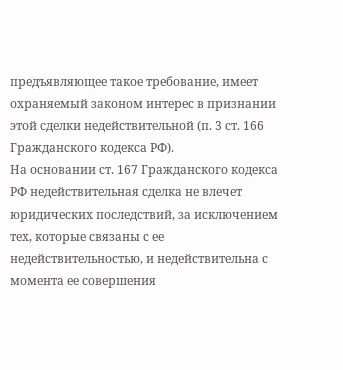предъявляющее такое требование, имеет охраняемый законом интерес в признании этой сделки недействительной (п. 3 ст. 166 Гражданского кодекса РФ).
На основании ст. 167 Гражданского кодекса РФ недействительная сделка не влечет юридических последствий, за исключением тех, которые связаны с ее недействительностью, и недействительна с момента ее совершения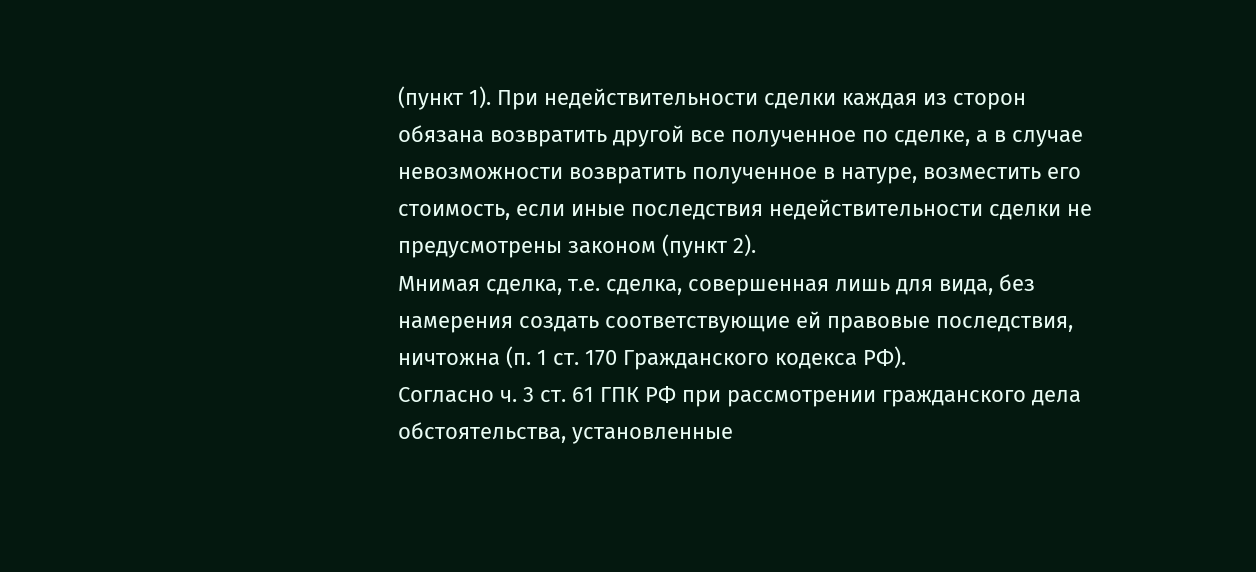(пункт 1). При недействительности сделки каждая из сторон обязана возвратить другой все полученное по сделке, а в случае невозможности возвратить полученное в натуре, возместить его стоимость, если иные последствия недействительности сделки не предусмотрены законом (пункт 2).
Мнимая сделка, т.е. сделка, совершенная лишь для вида, без намерения создать соответствующие ей правовые последствия, ничтожна (п. 1 ст. 170 Гражданского кодекса РФ).
Согласно ч. 3 ст. 61 ГПК РФ при рассмотрении гражданского дела обстоятельства, установленные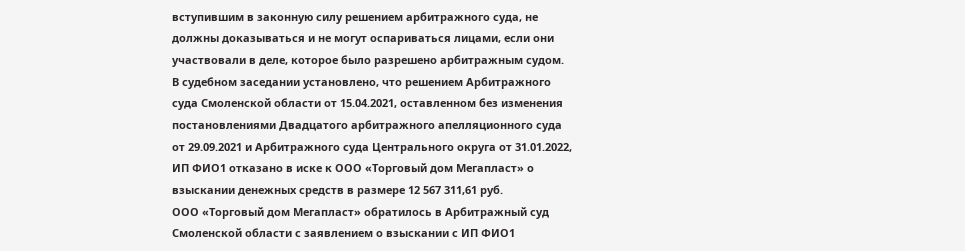вступившим в законную силу решением арбитражного суда, не должны доказываться и не могут оспариваться лицами, если они участвовали в деле, которое было разрешено арбитражным судом.
В судебном заседании установлено, что решением Арбитражного суда Смоленской области от 15.04.2021, оставленном без изменения постановлениями Двадцатого арбитражного апелляционного суда от 29.09.2021 и Арбитражного суда Центрального округа от 31.01.2022, ИП ФИО1 отказано в иске к ООО «Торговый дом Мегапласт» о взыскании денежных средств в размере 12 567 311,61 руб.
ООО «Торговый дом Мегапласт» обратилось в Арбитражный суд Смоленской области с заявлением о взыскании с ИП ФИО1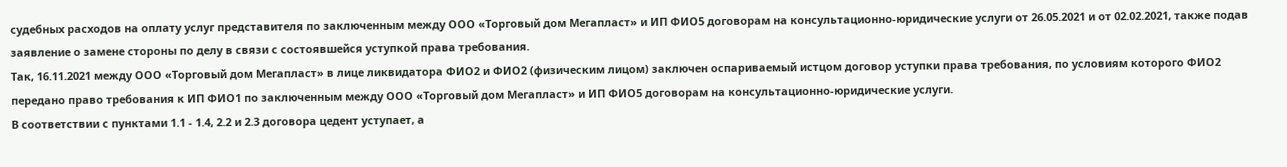судебных расходов на оплату услуг представителя по заключенным между ООО «Торговый дом Мегапласт» и ИП ФИО5 договорам на консультационно-юридические услуги от 26.05.2021 и от 02.02.2021, также подав заявление о замене стороны по делу в связи с состоявшейся уступкой права требования.
Так, 16.11.2021 между ООО «Торговый дом Мегапласт» в лице ликвидатора ФИО2 и ФИО2 (физическим лицом) заключен оспариваемый истцом договор уступки права требования, по условиям которого ФИО2 передано право требования к ИП ФИО1 по заключенным между ООО «Торговый дом Мегапласт» и ИП ФИО5 договорам на консультационно-юридические услуги.
В соответствии с пунктами 1.1 - 1.4, 2.2 и 2.3 договора цедент уступает, а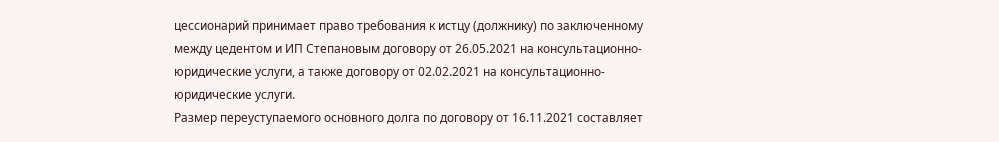цессионарий принимает право требования к истцу (должнику) по заключенному между цедентом и ИП Степановым договору от 26.05.2021 на консультационно-юридические услуги, а также договору от 02.02.2021 на консультационно-юридические услуги.
Размер переуступаемого основного долга по договору от 16.11.2021 составляет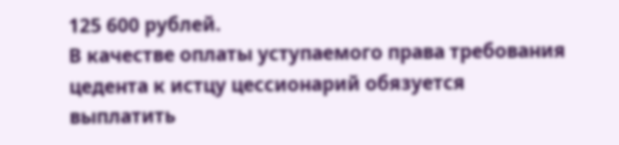125 600 рублей.
В качестве оплаты уступаемого права требования цедента к истцу цессионарий обязуется выплатить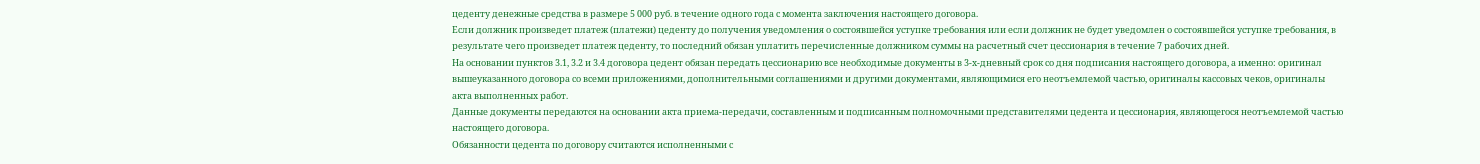цеденту денежные средства в размере 5 000 руб. в течение одного года с момента заключения настоящего договора.
Если должник произведет платеж (платежи) цеденту до получения уведомления о состоявшейся уступке требования или если должник не будет уведомлен о состоявшейся уступке требования, в результате чего произведет платеж цеденту, то последний обязан уплатить перечисленные должником суммы на расчетный счет цессионария в течение 7 рабочих дней.
На основании пунктов 3.1, 3.2 и 3.4 договора цедент обязан передать цессионарию все необходимые документы в 3-х-дневный срок со дня подписания настоящего договора, а именно: оригинал вышеуказанного договора со всеми приложениями, дополнительными соглашениями и другими документами, являющимися его неотъемлемой частью, оригиналы кассовых чеков, оригиналы акта выполненных работ.
Данные документы передаются на основании акта приема-передачи, составленным и подписанным полномочными представителями цедента и цессионария, являющегося неотъемлемой частью настоящего договора.
Обязанности цедента по договору считаются исполненными с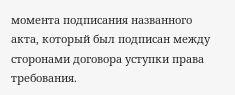момента подписания названного акта, который был подписан между сторонами договора уступки права требования.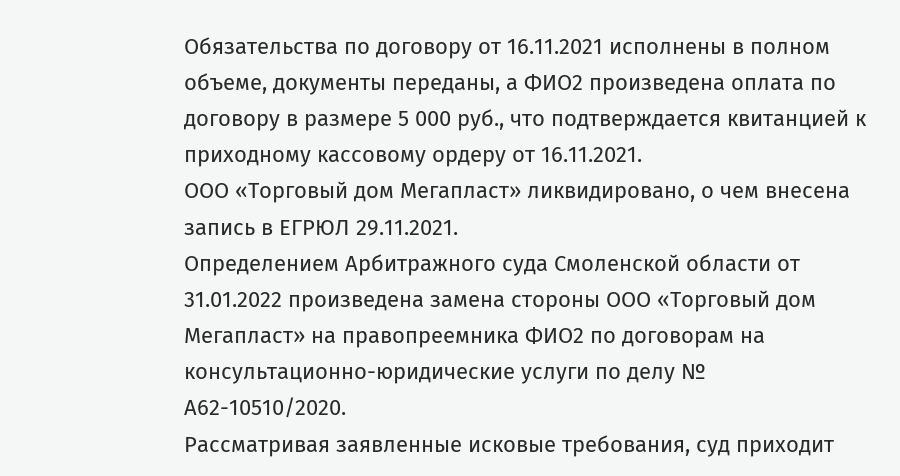Обязательства по договору от 16.11.2021 исполнены в полном объеме, документы переданы, а ФИО2 произведена оплата по договору в размере 5 000 руб., что подтверждается квитанцией к приходному кассовому ордеру от 16.11.2021.
ООО «Торговый дом Мегапласт» ликвидировано, о чем внесена запись в ЕГРЮЛ 29.11.2021.
Определением Арбитражного суда Смоленской области от 31.01.2022 произведена замена стороны ООО «Торговый дом Мегапласт» на правопреемника ФИО2 по договорам на консультационно-юридические услуги по делу № А62-10510/2020.
Рассматривая заявленные исковые требования, суд приходит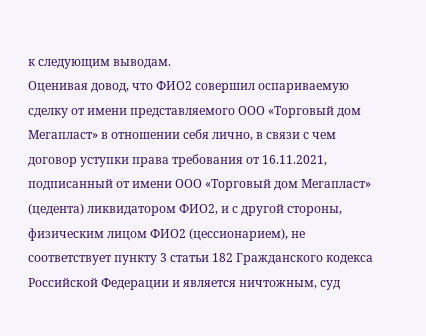к следующим выводам.
Оценивая довод, что ФИО2 совершил оспариваемую сделку от имени представляемого ООО «Торговый дом Мегапласт» в отношении себя лично, в связи с чем договор уступки права требования от 16.11.2021, подписанный от имени ООО «Торговый дом Мегапласт» (цедента) ликвидатором ФИО2, и с другой стороны, физическим лицом ФИО2 (цессионарием), не соответствует пункту 3 статьи 182 Гражданского кодекса Российской Федерации и является ничтожным, суд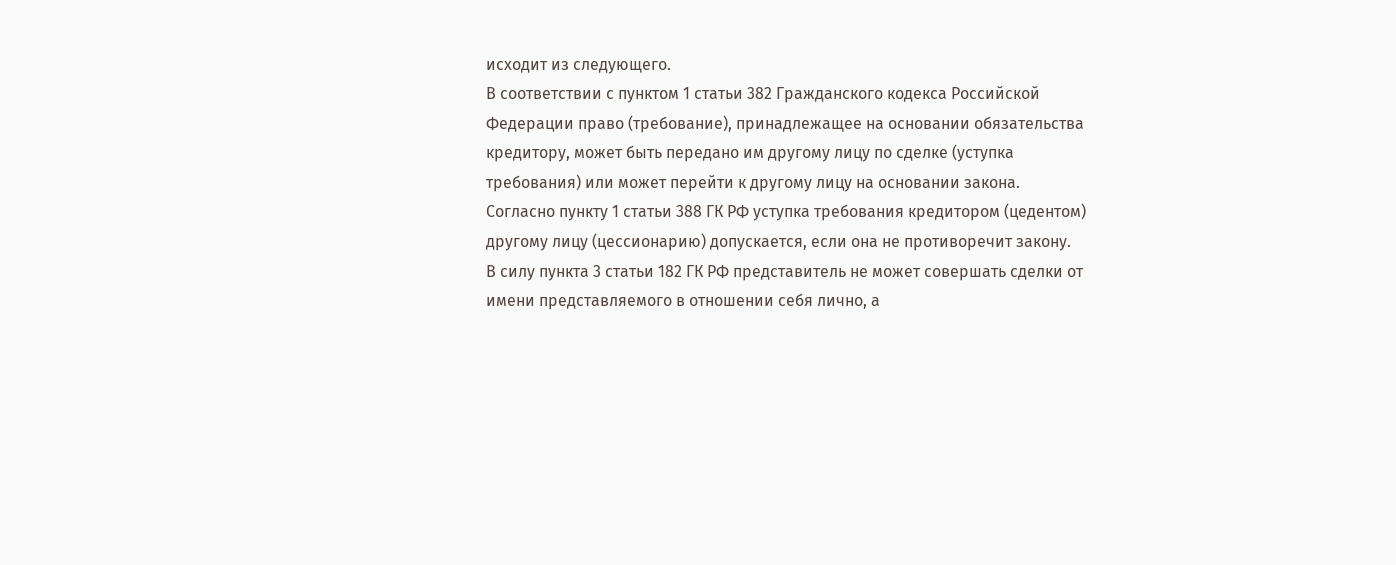исходит из следующего.
В соответствии с пунктом 1 статьи 382 Гражданского кодекса Российской Федерации право (требование), принадлежащее на основании обязательства кредитору, может быть передано им другому лицу по сделке (уступка требования) или может перейти к другому лицу на основании закона.
Согласно пункту 1 статьи 388 ГК РФ уступка требования кредитором (цедентом) другому лицу (цессионарию) допускается, если она не противоречит закону.
В силу пункта 3 статьи 182 ГК РФ представитель не может совершать сделки от имени представляемого в отношении себя лично, а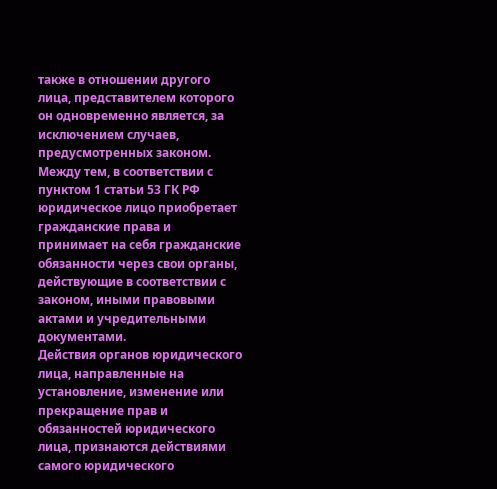также в отношении другого лица, представителем которого он одновременно является, за исключением случаев, предусмотренных законом.
Между тем, в соответствии с пунктом 1 статьи 53 ГК РФ юридическое лицо приобретает гражданские права и принимает на себя гражданские обязанности через свои органы, действующие в соответствии с законом, иными правовыми актами и учредительными документами.
Действия органов юридического лица, направленные на установление, изменение или прекращение прав и обязанностей юридического лица, признаются действиями самого юридического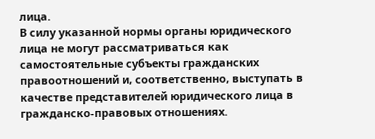лица.
В силу указанной нормы органы юридического лица не могут рассматриваться как самостоятельные субъекты гражданских правоотношений и, соответственно, выступать в качестве представителей юридического лица в гражданско-правовых отношениях.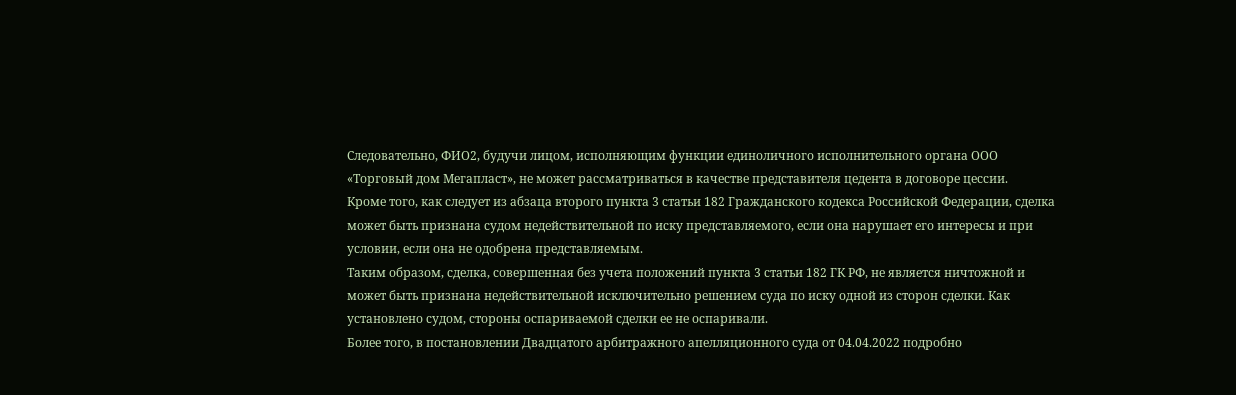Следовательно, ФИО2, будучи лицом, исполняющим функции единоличного исполнительного органа ООО «Торговый дом Мегапласт», не может рассматриваться в качестве представителя цедента в договоре цессии.
Кроме того, как следует из абзаца второго пункта 3 статьи 182 Гражданского кодекса Российской Федерации, сделка может быть признана судом недействительной по иску представляемого, если она нарушает его интересы и при условии, если она не одобрена представляемым.
Таким образом, сделка, совершенная без учета положений пункта 3 статьи 182 ГК РФ, не является ничтожной и может быть признана недействительной исключительно решением суда по иску одной из сторон сделки. Как установлено судом, стороны оспариваемой сделки ее не оспаривали.
Более того, в постановлении Двадцатого арбитражного апелляционного суда от 04.04.2022 подробно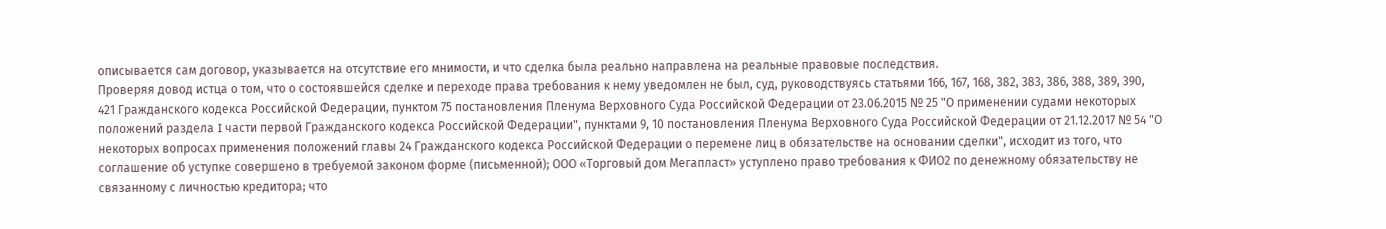описывается сам договор, указывается на отсутствие его мнимости, и что сделка была реально направлена на реальные правовые последствия.
Проверяя довод истца о том, что о состоявшейся сделке и переходе права требования к нему уведомлен не был, суд, руководствуясь статьями 166, 167, 168, 382, 383, 386, 388, 389, 390, 421 Гражданского кодекса Российской Федерации, пунктом 75 постановления Пленума Верховного Суда Российской Федерации от 23.06.2015 № 25 "О применении судами некоторых положений раздела I части первой Гражданского кодекса Российской Федерации", пунктами 9, 10 постановления Пленума Верховного Суда Российской Федерации от 21.12.2017 № 54 "О некоторых вопросах применения положений главы 24 Гражданского кодекса Российской Федерации о перемене лиц в обязательстве на основании сделки", исходит из того, что соглашение об уступке совершено в требуемой законом форме (письменной); ООО «Торговый дом Мегапласт» уступлено право требования к ФИО2 по денежному обязательству не связанному с личностью кредитора; что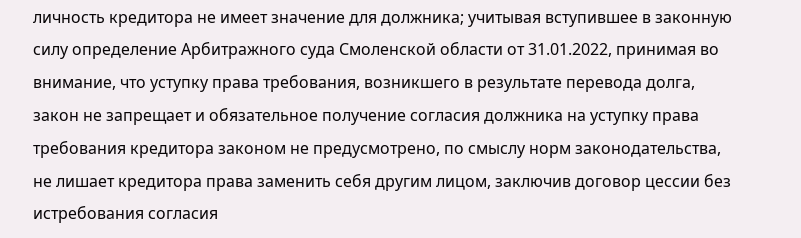личность кредитора не имеет значение для должника; учитывая вступившее в законную силу определение Арбитражного суда Смоленской области от 31.01.2022, принимая во внимание, что уступку права требования, возникшего в результате перевода долга, закон не запрещает и обязательное получение согласия должника на уступку права требования кредитора законом не предусмотрено, по смыслу норм законодательства, не лишает кредитора права заменить себя другим лицом, заключив договор цессии без истребования согласия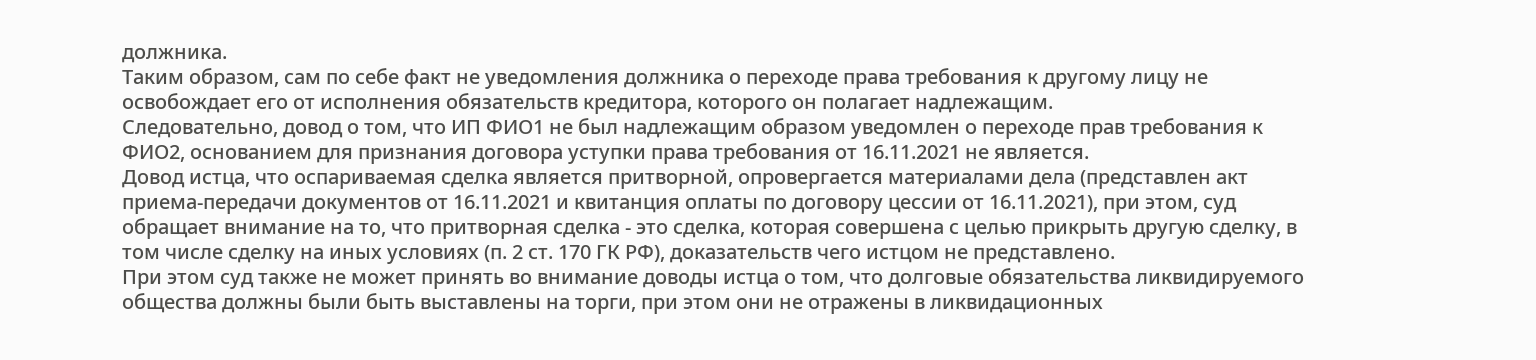должника.
Таким образом, сам по себе факт не уведомления должника о переходе права требования к другому лицу не освобождает его от исполнения обязательств кредитора, которого он полагает надлежащим.
Следовательно, довод о том, что ИП ФИО1 не был надлежащим образом уведомлен о переходе прав требования к ФИО2, основанием для признания договора уступки права требования от 16.11.2021 не является.
Довод истца, что оспариваемая сделка является притворной, опровергается материалами дела (представлен акт приема-передачи документов от 16.11.2021 и квитанция оплаты по договору цессии от 16.11.2021), при этом, суд обращает внимание на то, что притворная сделка - это сделка, которая совершена с целью прикрыть другую сделку, в том числе сделку на иных условиях (п. 2 ст. 170 ГК РФ), доказательств чего истцом не представлено.
При этом суд также не может принять во внимание доводы истца о том, что долговые обязательства ликвидируемого общества должны были быть выставлены на торги, при этом они не отражены в ликвидационных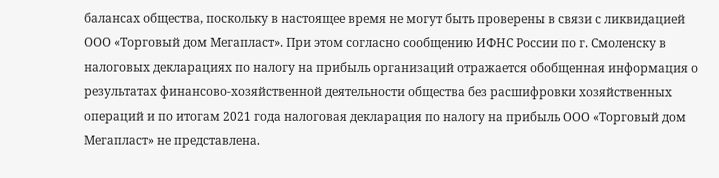балансах общества, поскольку в настоящее время не могут быть проверены в связи с ликвидацией ООО «Торговый дом Мегапласт». При этом согласно сообщению ИФНС России по г. Смоленску в налоговых декларациях по налогу на прибыль организаций отражается обобщенная информация о результатах финансово-хозяйственной деятельности общества без расшифровки хозяйственных операций и по итогам 2021 года налоговая декларация по налогу на прибыль ООО «Торговый дом Мегапласт» не представлена.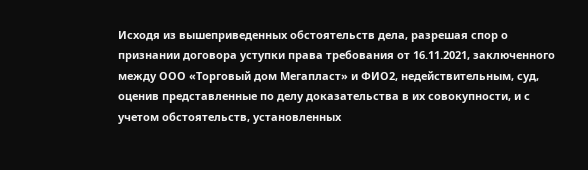Исходя из вышеприведенных обстоятельств дела, разрешая спор о признании договора уступки права требования от 16.11.2021, заключенного между ООО «Торговый дом Мегапласт» и ФИО2, недействительным, суд, оценив представленные по делу доказательства в их совокупности, и с учетом обстоятельств, установленных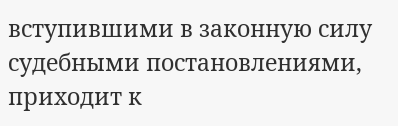вступившими в законную силу судебными постановлениями, приходит к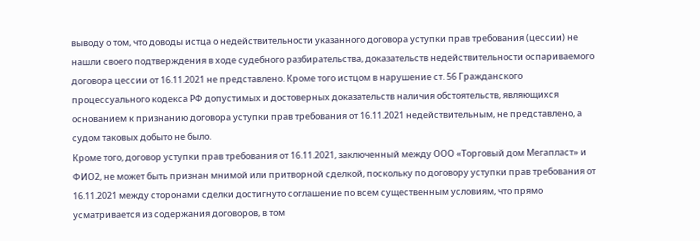выводу о том, что доводы истца о недействительности указанного договора уступки прав требования (цессии) не нашли своего подтверждения в ходе судебного разбирательства, доказательств недействительности оспариваемого договора цессии от 16.11.2021 не представлено. Кроме того истцом в нарушение ст. 56 Гражданского процессуального кодекса РФ допустимых и достоверных доказательств наличия обстоятельств, являющихся основанием к признанию договора уступки прав требования от 16.11.2021 недействительным, не представлено, а судом таковых добыто не было.
Кроме того, договор уступки прав требования от 16.11.2021, заключенный между ООО «Торговый дом Мегапласт» и ФИО2, не может быть признан мнимой или притворной сделкой, поскольку по договору уступки прав требования от 16.11.2021 между сторонами сделки достигнуто соглашение по всем существенным условиям, что прямо усматривается из содержания договоров, в том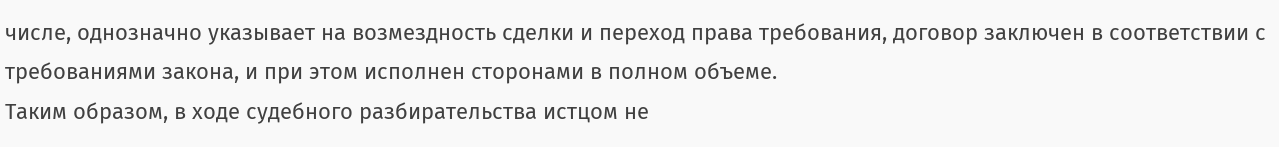числе, однозначно указывает на возмездность сделки и переход права требования, договор заключен в соответствии с требованиями закона, и при этом исполнен сторонами в полном объеме.
Таким образом, в ходе судебного разбирательства истцом не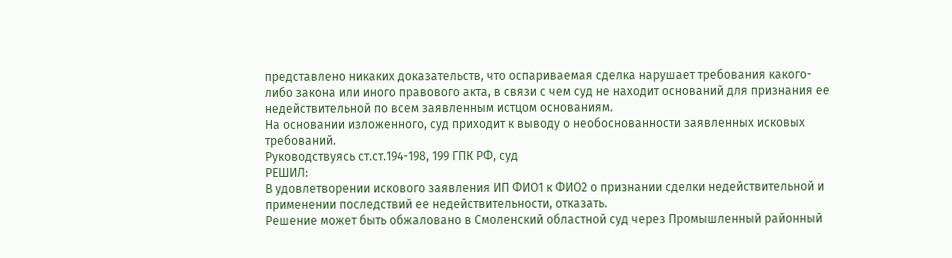представлено никаких доказательств, что оспариваемая сделка нарушает требования какого-либо закона или иного правового акта, в связи с чем суд не находит оснований для признания ее недействительной по всем заявленным истцом основаниям.
На основании изложенного, суд приходит к выводу о необоснованности заявленных исковых требований.
Руководствуясь ст.ст.194-198, 199 ГПК РФ, суд
РЕШИЛ:
В удовлетворении искового заявления ИП ФИО1 к ФИО2 о признании сделки недействительной и применении последствий ее недействительности, отказать.
Решение может быть обжаловано в Смоленский областной суд через Промышленный районный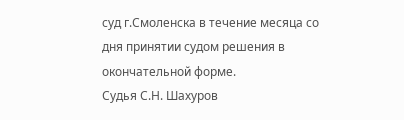суд г.Смоленска в течение месяца со дня принятии судом решения в окончательной форме.
Судья С.Н. Шахуров